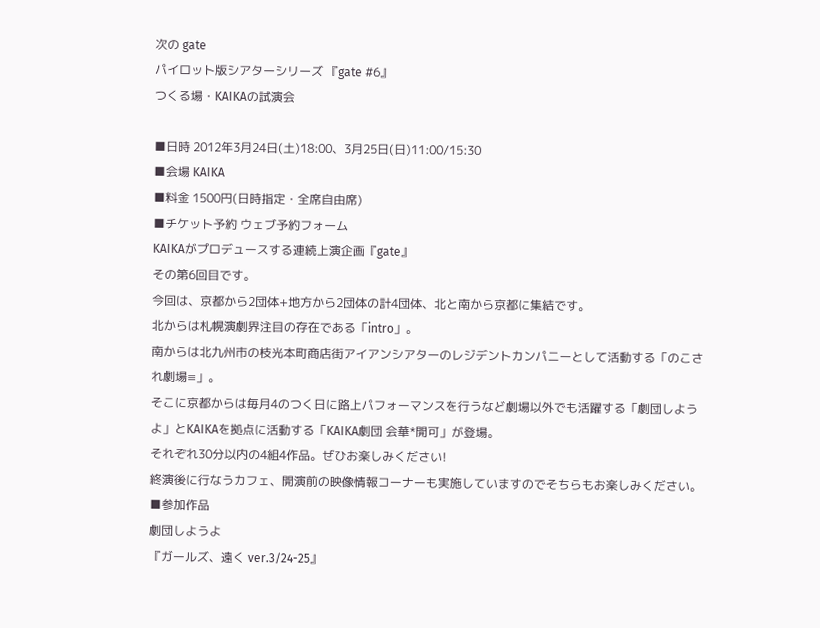次の gate
パイロット版シアターシリーズ 『gate #6』
つくる場・KAIKAの試演会

■日時 2012年3月24日(土)18:00、3月25日(日)11:00/15:30
■会場 KAIKA
■料金 1500円(日時指定・全席自由席)
■チケット予約 ウェブ予約フォーム
KAIKAがプロデュースする連続上演企画『gate』
その第6回目です。
今回は、京都から2団体+地方から2団体の計4団体、北と南から京都に集結です。
北からは札幌演劇界注目の存在である「intro」。
南からは北九州市の枝光本町商店街アイアンシアターのレジデントカンパニーとして活動する「のこされ劇場≡」。
そこに京都からは毎月4のつく日に路上パフォーマンスを行うなど劇場以外でも活躍する「劇団しようよ」とKAIKAを拠点に活動する「KAIKA劇団 会華*開可」が登場。
それぞれ30分以内の4組4作品。ぜひお楽しみください!
終演後に行なうカフェ、開演前の映像情報コーナーも実施していますのでそちらもお楽しみください。
■参加作品
劇団しようよ
『ガールズ、遠く ver.3/24-25』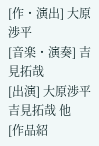[作・演出] 大原渉平
[音楽・演奏] 吉見拓哉
[出演] 大原渉平 吉見拓哉 他
[作品紹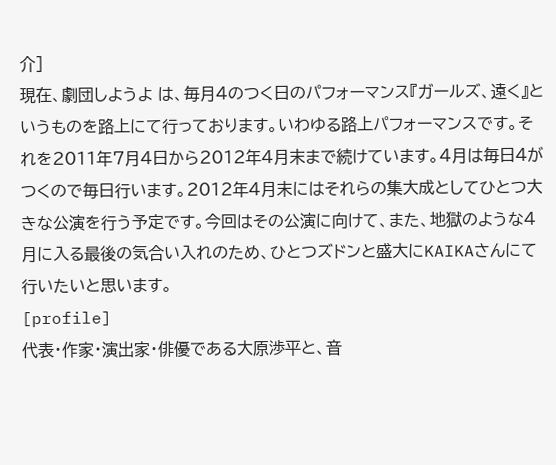介]
現在、劇団しようよ は、毎月4のつく日のパフォーマンス『ガールズ、遠く』というものを路上にて行っております。いわゆる路上パフォーマンスです。それを2011年7月4日から2012年4月末まで続けています。4月は毎日4がつくので毎日行います。2012年4月末にはそれらの集大成としてひとつ大きな公演を行う予定です。今回はその公演に向けて、また、地獄のような4月に入る最後の気合い入れのため、ひとつズドンと盛大にKAIKAさんにて行いたいと思います。
[profile]
代表・作家・演出家・俳優である大原渉平と、音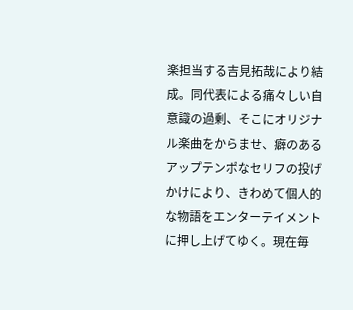楽担当する吉見拓哉により結成。同代表による痛々しい自意識の過剰、そこにオリジナル楽曲をからませ、癖のあるアップテンポなセリフの投げかけにより、きわめて個人的な物語をエンターテイメントに押し上げてゆく。現在毎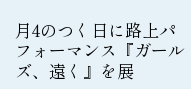月4のつく日に路上パフォーマンス『ガールズ、遠く』を展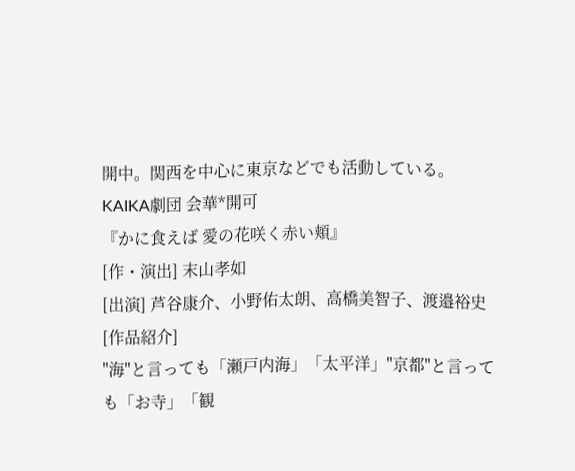開中。関西を中心に東京などでも活動している。
KAIKA劇団 会華*開可
『かに食えば 愛の花咲く赤い頬』
[作・演出] 末山孝如
[出演] 芦谷康介、小野佑太朗、高橋美智子、渡邉裕史
[作品紹介]
"海"と言っても「瀬戸内海」「太平洋」"京都"と言っても「お寺」「観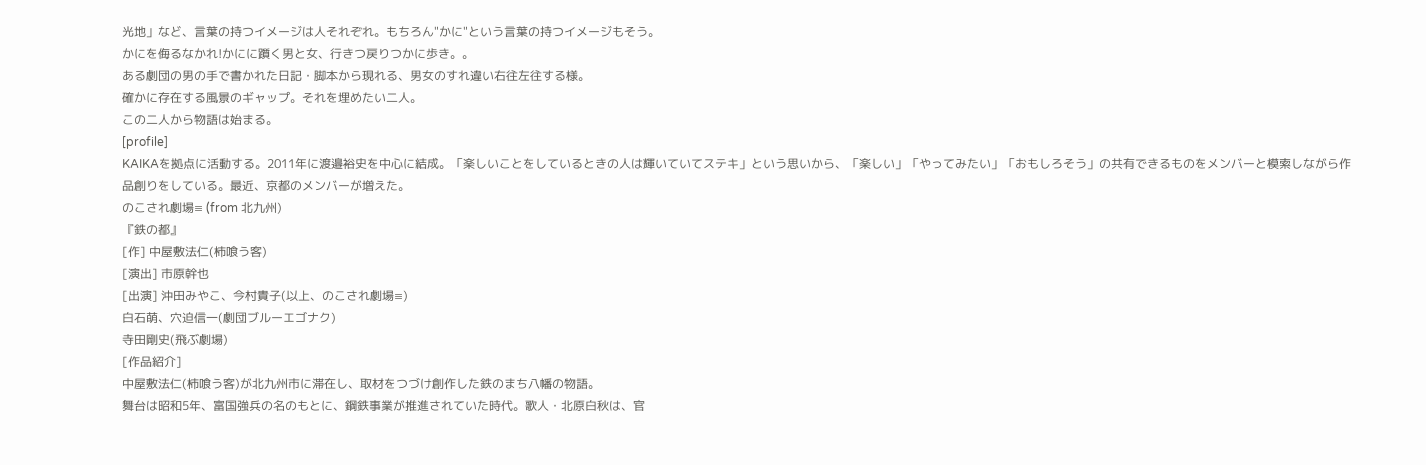光地」など、言葉の持つイメージは人それぞれ。もちろん"かに"という言葉の持つイメージもそう。
かにを侮るなかれ!かにに躓く男と女、行きつ戻りつかに歩き。。
ある劇団の男の手で書かれた日記・脚本から現れる、男女のすれ違い右往左往する様。
確かに存在する風景のギャップ。それを埋めたい二人。
この二人から物語は始まる。
[profile]
KAIKAを拠点に活動する。2011年に渡邉裕史を中心に結成。「楽しいことをしているときの人は輝いていてステキ」という思いから、「楽しい」「やってみたい」「おもしろそう」の共有できるものをメンバーと模索しながら作品創りをしている。最近、京都のメンバーが増えた。
のこされ劇場≡ (from 北九州)
『鉄の都』
[作] 中屋敷法仁(柿喰う客)
[演出] 市原幹也
[出演] 沖田みやこ、今村貴子(以上、のこされ劇場≡)
白石萌、穴迫信一(劇団ブルーエゴナク)
寺田剛史(飛ぶ劇場)
[作品紹介]
中屋敷法仁(柿喰う客)が北九州市に滞在し、取材をつづけ創作した鉄のまち八幡の物語。
舞台は昭和5年、富国強兵の名のもとに、鋼鉄事業が推進されていた時代。歌人・北原白秋は、官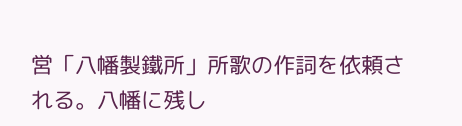営「八幡製鐵所」所歌の作詞を依頼される。八幡に残し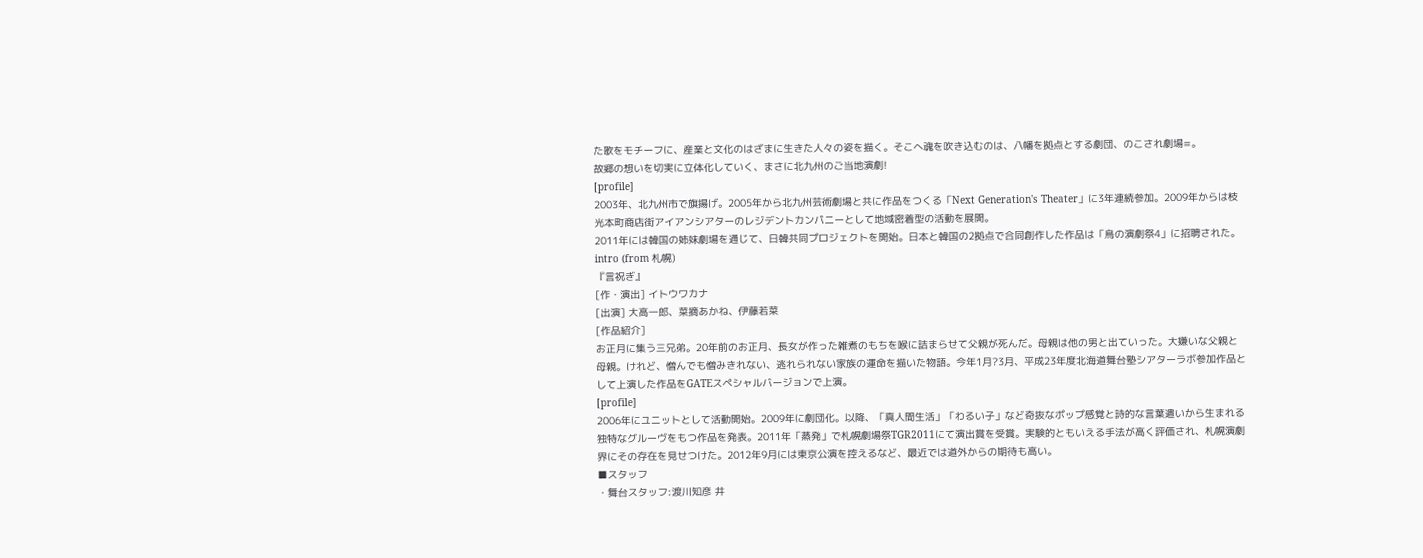た歌をモチーフに、産業と文化のはざまに生きた人々の姿を描く。そこへ魂を吹き込むのは、八幡を拠点とする劇団、のこされ劇場≡。
故郷の想いを切実に立体化していく、まさに北九州のご当地演劇!
[profile]
2003年、北九州市で旗揚げ。2005年から北九州芸術劇場と共に作品をつくる「Next Generation's Theater」に3年連続参加。2009年からは枝光本町商店街アイアンシアターのレジデントカンパニーとして地域密着型の活動を展開。
2011年には韓国の姉妹劇場を通じて、日韓共同プロジェクトを開始。日本と韓国の2拠点で合同創作した作品は「鳥の演劇祭4」に招聘された。
intro (from 札幌)
『言祝ぎ』
[作・演出] イトウワカナ
[出演] 大高一郎、菜摘あかね、伊藤若菜
[作品紹介]
お正月に集う三兄弟。20年前のお正月、長女が作った雑煮のもちを喉に詰まらせて父親が死んだ。母親は他の男と出ていった。大嫌いな父親と母親。けれど、憎んでも憎みきれない、逃れられない家族の運命を描いた物語。今年1月?3月、平成23年度北海道舞台塾シアターラボ参加作品として上演した作品をGATEスペシャルバージョンで上演。
[profile]
2006年にユニットとして活動開始。2009年に劇団化。以降、「真人間生活」「わるい子」など奇抜なポップ感覚と詩的な言葉遣いから生まれる独特なグルーヴをもつ作品を発表。2011年「蒸発」で札幌劇場祭TGR2011にて演出賞を受賞。実験的ともいえる手法が高く評価され、札幌演劇界にその存在を見せつけた。2012年9月には東京公演を控えるなど、最近では道外からの期待も高い。
■スタッフ
・舞台スタッフ:渡川知彦 井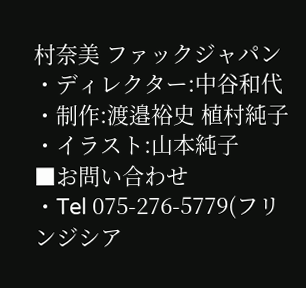村奈美 ファックジャパン
・ディレクター:中谷和代
・制作:渡邉裕史 植村純子
・イラスト:山本純子
■お問い合わせ
・Tel 075-276-5779(フリンジシア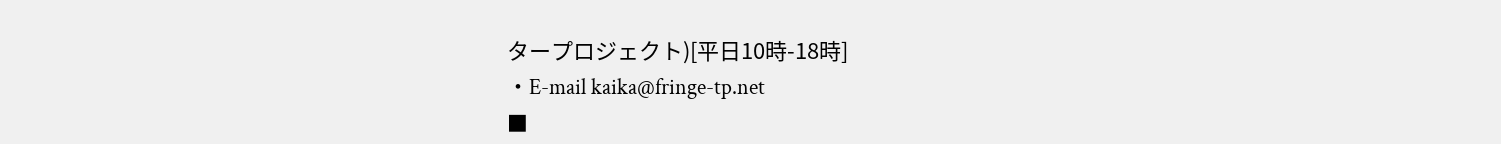タープロジェクト)[平日10時-18時]
・E-mail kaika@fringe-tp.net
■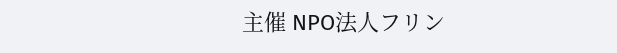主催 NPO法人フリン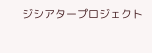ジシアタープロジェクト